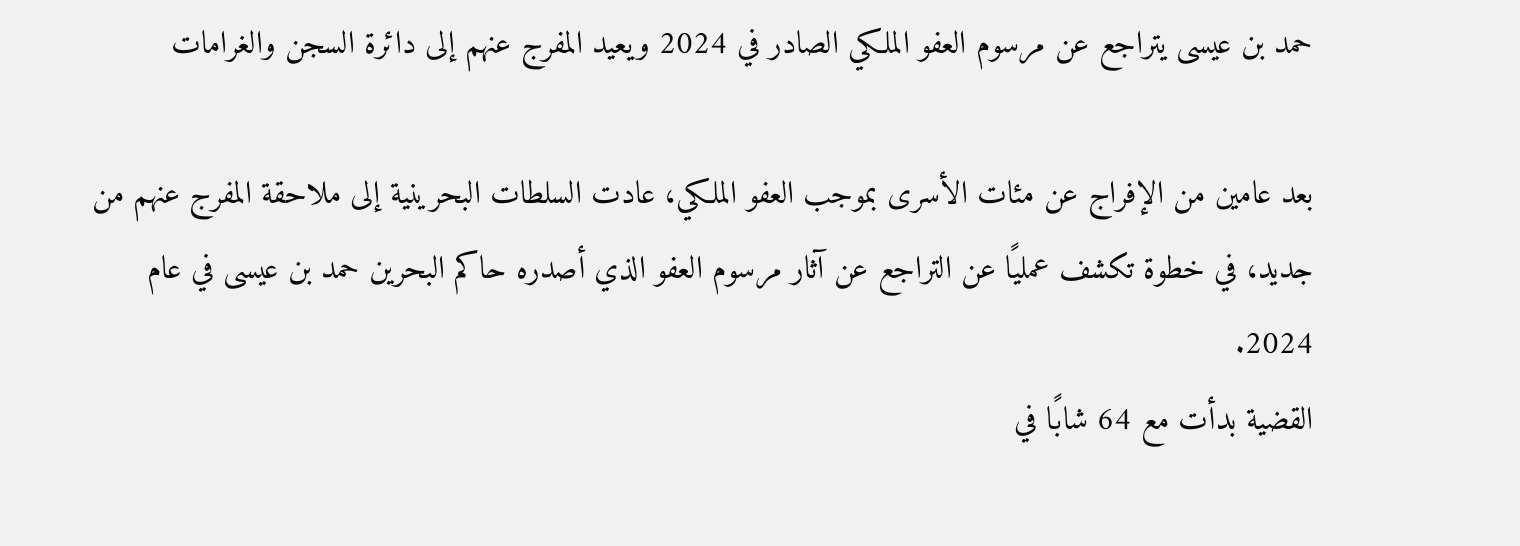حمد بن عيسى يتراجع عن مرسوم العفو الملكي الصادر في 2024 ويعيد المفرج عنهم إلى دائرة السجن والغرامات

بعد عامين من الإفراج عن مئات الأسرى بموجب العفو الملكي، عادت السلطات البحرينية إلى ملاحقة المفرج عنهم من جديد، في خطوة تكشف عمليًا عن التراجع عن آثار مرسوم العفو الذي أصدره حاكم البحرين حمد بن عيسى في عام 2024.
القضية بدأت مع 64 شابًا في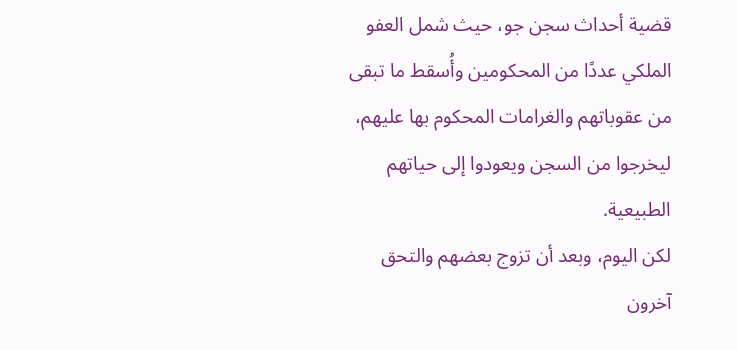قضية أحداث سجن جو، حيث شمل العفو الملكي عددًا من المحكومين وأُسقط ما تبقى من عقوباتهم والغرامات المحكوم بها عليهم، ليخرجوا من السجن ويعودوا إلى حياتهم الطبيعية.
لكن اليوم، وبعد أن تزوج بعضهم والتحق آخرون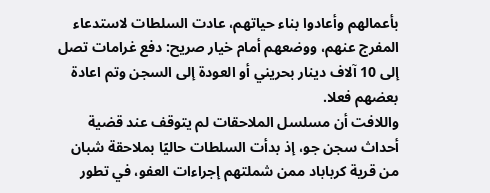بأعمالهم وأعادوا بناء حياتهم، عادت السلطات لاستدعاء المفرج عنهم، ووضعهم أمام خيار صريح: دفع غرامات تصل إلى 10 آلاف دينار بحريني أو العودة إلى السجن وتم اعادة بعضهم فعلا.
واللافت أن مسلسل الملاحقات لم يتوقف عند قضية أحداث سجن جو، إذ بدأت السلطات حاليًا بملاحقة شبان من قرية كرباباد ممن شملتهم إجراءات العفو، في تطور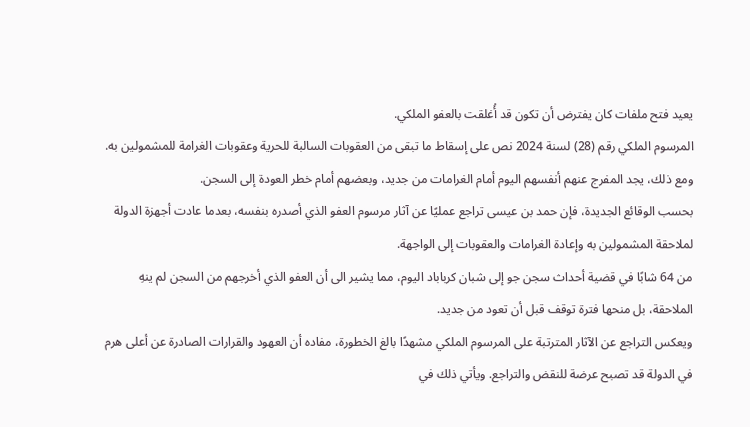يعيد فتح ملفات كان يفترض أن تكون قد أُغلقت بالعفو الملكي.
المرسوم الملكي رقم (28) لسنة 2024 نص على إسقاط ما تبقى من العقوبات السالبة للحرية وعقوبات الغرامة للمشمولين به. ومع ذلك، يجد المفرج عنهم أنفسهم اليوم أمام الغرامات من جديد، وبعضهم أمام خطر العودة إلى السجن.
بحسب الوقائع الجديدة، فإن حمد بن عيسى تراجع عمليًا عن آثار مرسوم العفو الذي أصدره بنفسه، بعدما عادت أجهزة الدولة لملاحقة المشمولين به وإعادة الغرامات والعقوبات إلى الواجهة.
من 64 شابًا في قضية أحداث سجن جو إلى شبان كرباباد اليوم، مما يشير الى أن العفو الذي أخرجهم من السجن لم ينهِ الملاحقة، بل منحها فترة توقف قبل أن تعود من جديد.
ويعكس التراجع عن الآثار المترتبة على المرسوم الملكي مشهدًا بالغ الخطورة، مفاده أن العهود والقرارات الصادرة عن أعلى هرم في الدولة قد تصبح عرضة للنقض والتراجع. ويأتي ذلك في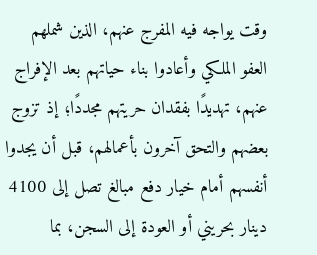وقت يواجه فيه المفرج عنهم، الذين شملهم العفو الملكي وأعادوا بناء حياتهم بعد الإفراج عنهم، تهديدًا بفقدان حريتهم مجددًا؛ إذ تزوج بعضهم والتحق آخرون بأعمالهم، قبل أن يجدوا أنفسهم أمام خيار دفع مبالغ تصل إلى 4100 دينار بحريني أو العودة إلى السجن، بما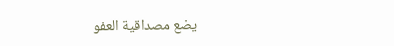يضع مصداقية العفو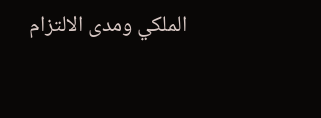الملكي ومدى الالتزام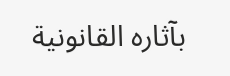بآثاره القانونية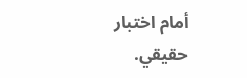أمام اختبار حقيقي.